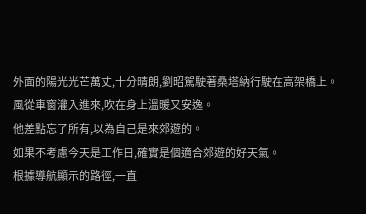外面的陽光光芒萬丈,十分晴朗,劉昭駕駛著桑塔納行駛在高架橋上。
風從車窗灌入進來,吹在身上溫暖又安逸。
他差點忘了所有,以為自己是來郊遊的。
如果不考慮今天是工作日,確實是個適合郊遊的好天氣。
根據導航顯示的路徑,一直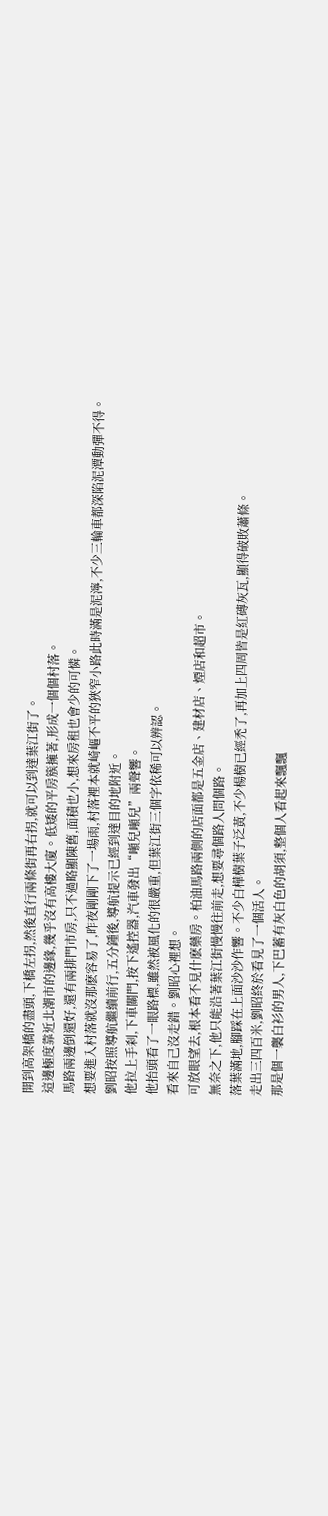開到高架橋的盡頭,下橋左拐,然後直行兩條街再右拐,就可以到達葉江街了。
這邊極度靠近北潮市的邊緣,幾乎沒有高樓大廈。低矮的平房簇擁著,形成一個個村落。
馬路兩邊倒還好,還有兩排門市房,只不過略顯陳舊,面積也小,想來房租也會少的可憐。
想要進入村落就沒那麽容易了,昨夜剛剛下了一場雨,村落裡本就崎嶇不平的狹窄小路此時滿是泥濘,不少三輪車都深陷泥潭動彈不得。
劉昭按照導航繼續前行,五分鍾後,導航提示已經到達目的地附近。
他拉上手刹,下車關門,按下遙控器,汽車發出“噸兒噸兒”兩聲響。
他抬頭看了一眼路標,雖然被風化的很嚴重,但葉江街三個字依稀可以辨認。
看來自己沒走錯。劉昭心裡想。
可放眼望去,根本看不見什麽藥房。柏油馬路兩側的店面都是五金店、建材店、煙店和超市。
無奈之下,他只能沿著葉江街慢慢往前走,想要尋個路人問個路。
落葉滿地,腳踩在上面沙沙作響。不少白樺樹葉子泛黃,不少楊樹已經禿了,再加上四周皆是紅磚灰瓦,顯得破敗蕭條。
走出三四百米,劉昭終於看見了一個活人。
那是個一襲白衫的男人,下巴蓄有灰白色的胡須,整個人看起來飄飄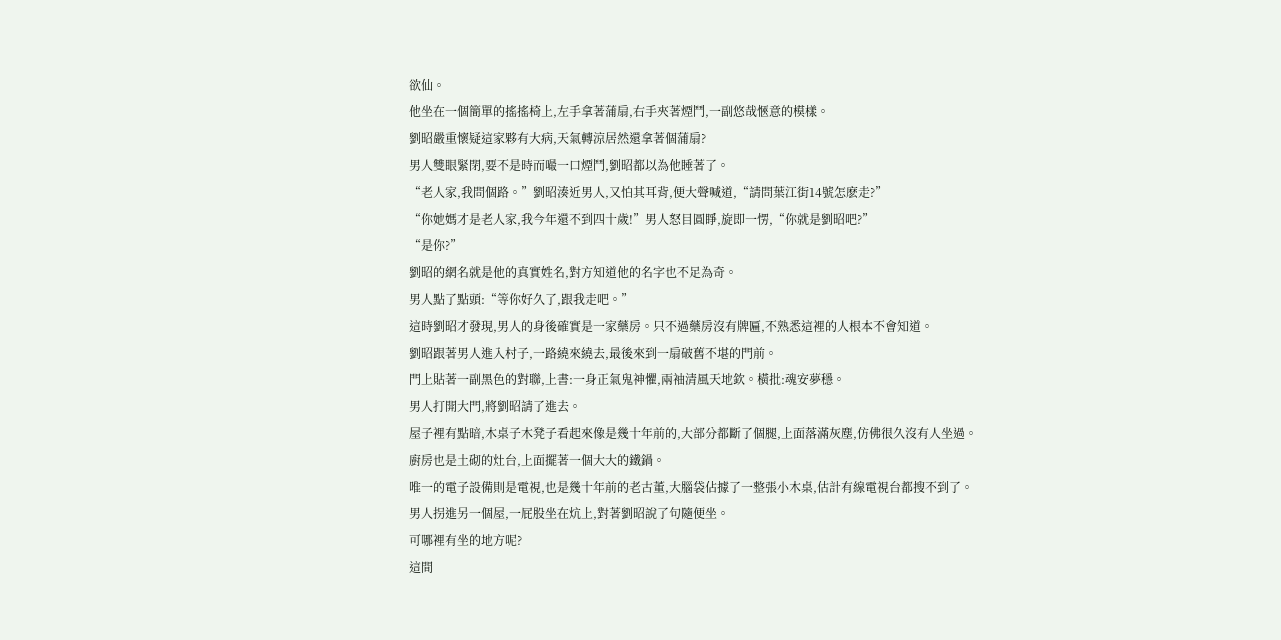欲仙。
他坐在一個簡單的搖搖椅上,左手拿著蒲扇,右手夾著煙鬥,一副悠哉愜意的模樣。
劉昭嚴重懷疑這家夥有大病,天氣轉涼居然還拿著個蒲扇?
男人雙眼緊閉,要不是時而嘬一口煙鬥,劉昭都以為他睡著了。
“老人家,我問個路。”劉昭湊近男人,又怕其耳背,便大聲喊道,“請問葉江街14號怎麽走?”
“你她媽才是老人家,我今年還不到四十歲!”男人怒目圓睜,旋即一愣,“你就是劉昭吧?”
“是你?”
劉昭的網名就是他的真實姓名,對方知道他的名字也不足為奇。
男人點了點頭:“等你好久了,跟我走吧。”
這時劉昭才發現,男人的身後確實是一家藥房。只不過藥房沒有牌匾,不熟悉這裡的人根本不會知道。
劉昭跟著男人進入村子,一路繞來繞去,最後來到一扇破舊不堪的門前。
門上貼著一副黑色的對聯,上書:一身正氣鬼神懼,兩袖清風天地欽。橫批:魂安夢穩。
男人打開大門,將劉昭請了進去。
屋子裡有點暗,木桌子木凳子看起來像是幾十年前的,大部分都斷了個腿,上面落滿灰塵,仿佛很久沒有人坐過。
廚房也是土砌的灶台,上面擺著一個大大的鐵鍋。
唯一的電子設備則是電視,也是幾十年前的老古董,大腦袋佔據了一整張小木桌,估計有線電視台都搜不到了。
男人拐進另一個屋,一屁股坐在炕上,對著劉昭說了句隨便坐。
可哪裡有坐的地方呢?
這間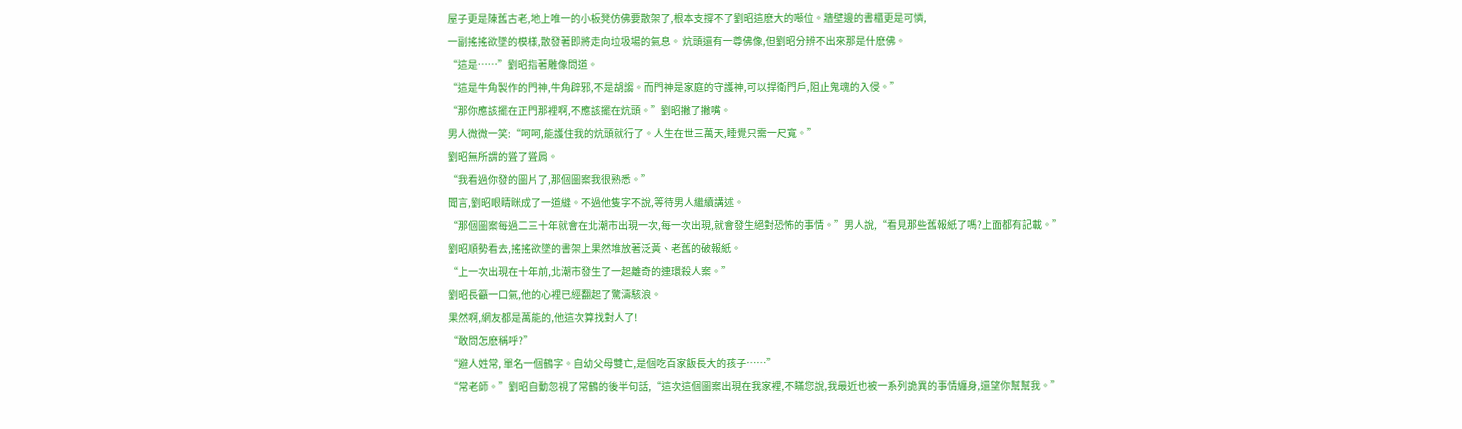屋子更是陳舊古老,地上唯一的小板凳仿佛要散架了,根本支撐不了劉昭這麽大的噸位。牆壁邊的書櫃更是可憐,
一副搖搖欲墜的模樣,散發著即將走向垃圾場的氣息。 炕頭還有一尊佛像,但劉昭分辨不出來那是什麽佛。
“這是……”劉昭指著雕像問道。
“這是牛角製作的門神,牛角辟邪,不是胡謅。而門神是家庭的守護神,可以捍衛門戶,阻止鬼魂的入侵。”
“那你應該擺在正門那裡啊,不應該擺在炕頭。”劉昭撇了撇嘴。
男人微微一笑:“呵呵,能護住我的炕頭就行了。人生在世三萬天,睡覺只需一尺寬。”
劉昭無所謂的聳了聳肩。
“我看過你發的圖片了,那個圖案我很熟悉。”
聞言,劉昭眼睛眯成了一道縫。不過他隻字不說,等待男人繼續講述。
“那個圖案每過二三十年就會在北潮市出現一次,每一次出現,就會發生絕對恐怖的事情。”男人說,“看見那些舊報紙了嗎?上面都有記載。”
劉昭順勢看去,搖搖欲墜的書架上果然堆放著泛黃、老舊的破報紙。
“上一次出現在十年前,北潮市發生了一起離奇的連環殺人案。”
劉昭長籲一口氣,他的心裡已經翻起了驚濤駭浪。
果然啊,網友都是萬能的,他這次算找對人了!
“敢問怎麽稱呼?”
“避人姓常, 單名一個鶴字。自幼父母雙亡,是個吃百家飯長大的孩子……”
“常老師。”劉昭自動忽視了常鶴的後半句話,“這次這個圖案出現在我家裡,不瞞您說,我最近也被一系列詭異的事情纏身,還望你幫幫我。”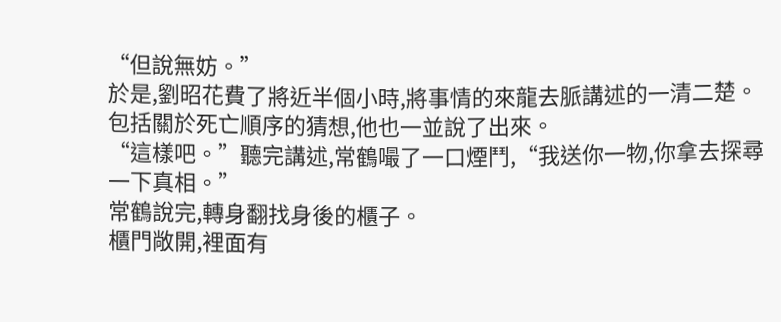“但說無妨。”
於是,劉昭花費了將近半個小時,將事情的來龍去脈講述的一清二楚。包括關於死亡順序的猜想,他也一並說了出來。
“這樣吧。”聽完講述,常鶴嘬了一口煙鬥,“我送你一物,你拿去探尋一下真相。”
常鶴說完,轉身翻找身後的櫃子。
櫃門敞開,裡面有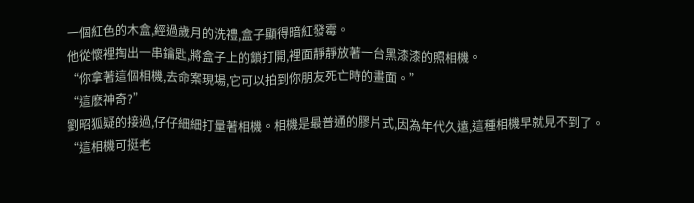一個紅色的木盒,經過歲月的洗禮,盒子顯得暗紅發霉。
他從懷裡掏出一串鑰匙,將盒子上的鎖打開,裡面靜靜放著一台黑漆漆的照相機。
“你拿著這個相機,去命案現場,它可以拍到你朋友死亡時的畫面。”
“這麽神奇?”
劉昭狐疑的接過,仔仔細細打量著相機。相機是最普通的膠片式,因為年代久遠,這種相機早就見不到了。
“這相機可挺老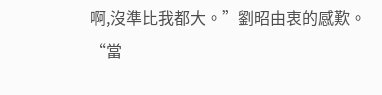啊,沒準比我都大。”劉昭由衷的感歎。
“當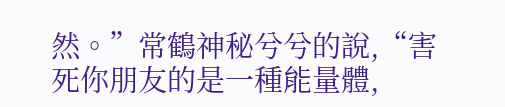然。”常鶴神秘兮兮的說,“害死你朋友的是一種能量體,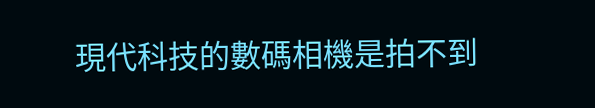現代科技的數碼相機是拍不到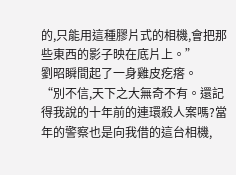的,只能用這種膠片式的相機,會把那些東西的影子映在底片上。”
劉昭瞬間起了一身雞皮疙瘩。
“別不信,天下之大無奇不有。還記得我說的十年前的連環殺人案嗎?當年的警察也是向我借的這台相機,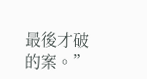最後才破的案。”